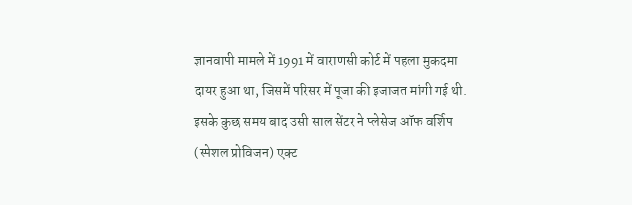ज्ञानवापी मामले में 1991 में वाराणसी कोर्ट में पहला मुकदमा दायर हुआ था, जिसमें परिसर में पूजा की इजाजत मांगी गई थी. इसके कुछ समय बाद उसी साल सेंटर ने प्लेसेज ऑफ वर्शिप (स्पेशल प्रोविजन) एक्ट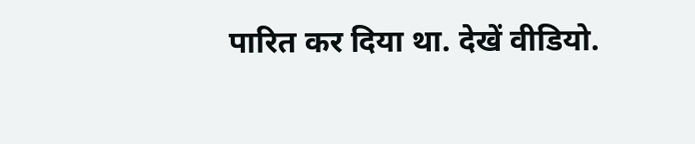पारित कर दिया था. देखें वीडियो.